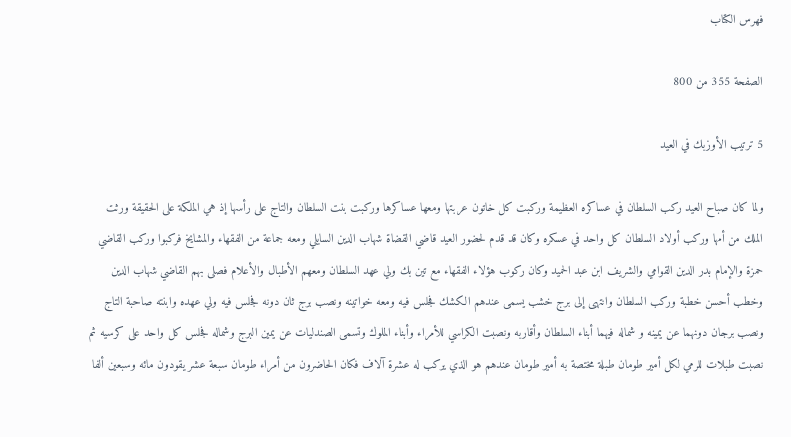فهرس الكتاب

الصفحة 355 من 800

5 ترتيب الأوزبك في العيد

ولما كان صباح العيد ركب السلطان في عساكره العظيمة وركبت كل خاتون عربتها ومعها عساكرها وركبت بنت السلطان والتاج على رأسها إذ هي الملكة على الحقيقة ورثت الملك من أمها وركب أولاد السلطان كل واحد في عسكره وكان قد قدم لحضور العيد قاضي القضاة شهاب الدين السايلي ومعه جماعة من الفقهاء والمشايخ فركبوا وركب القاضي حمزة والإمام بدر الدين القوامي والشريف ابن عبد الحميد وكان ركوب هؤلاء الفقهاء مع تين بك ولي عهد السلطان ومعهم الأطبال والأعلام فصلى بهم القاضي شهاب الدين وخطب أحسن خطبة وركب السلطان وانتهى إلى برج خشب يسمى عندهم الكشك فجلس فيه ومعه خواتينه ونصب برج ثان دونه فجلس فيه ولي عهده وابنته صاحبة التاج ونصب برجان دونهما عن يمينه و شماله فيهما أبناء السلطان وأقاربه ونصبت الكراسي للأمراء وأبناء الملوك وتسمى الصندليات عن يمين البرج وشماله فجلس كل واحد على كرسيه ثم نصبت طبلات للرمي لكل أمير طومان طبلة مختصة به أمير طومان عندهم هو الذي يركب له عشرة آلاف فكان الحاضرون من أمراء طومان سبعة عشر يقودون مائه وسبعين ألفا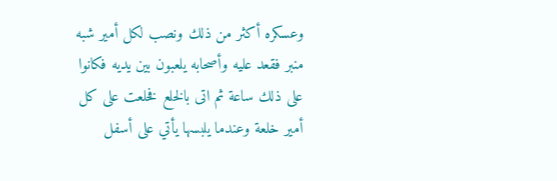وعسكره أكثر من ذلك ونصب لكل أمير شبه منبر فقعد عليه وأصحابه يلعبون بين يديه فكانوا على ذلك ساعة ثم اتى بالخلع فخلعت على كل أمير خلعة وعندما يلبسها يأتي على أسفل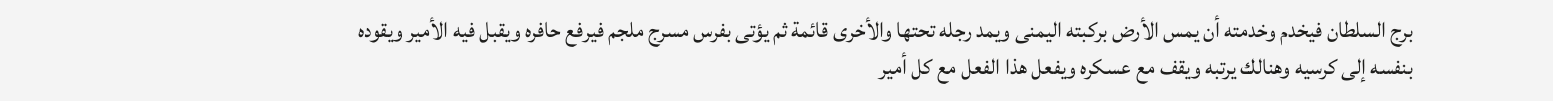برج السلطان فيخدم وخدمته أن يمس الأرض بركبته اليمنى ويمد رجله تحتها والأخرى قائمة ثم يؤتى بفرس مسرج ملجم فيرفع حافره ويقبل فيه الأمير ويقوده بنفسه إلى كرسيه وهنالك يرتبه ويقف مع عسكره ويفعل هذا الفعل مع كل أمير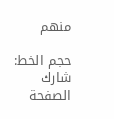منهم

حجم الخط:
شارك الصفحة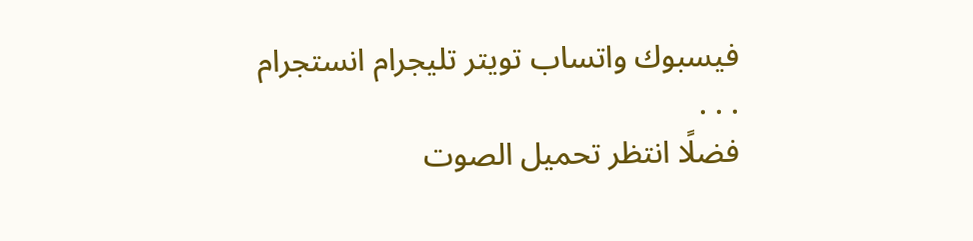فيسبوك واتساب تويتر تليجرام انستجرام
. . .
فضلًا انتظر تحميل الصوت